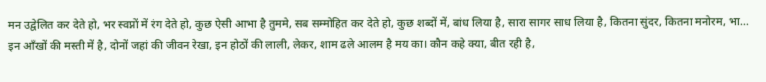मन उद्वेलित कर देते हो, भर स्वप्नों में रंग देते हो, कुछ ऐसी आभा है तुममे, सब सम्मोहित कर देते हो, कुछ शब्दों में, बांध लिया है, सारा सागर साध लिया है, कितना सुंदर, कितना मनोरम, भा...
इन आँखों की मस्ती में है, दोनों जहां की जीवन रेखा, इन होठों की लाली, लेकर, शाम ढले आलम है मय का। कौन कहे क्या, बीत रही है,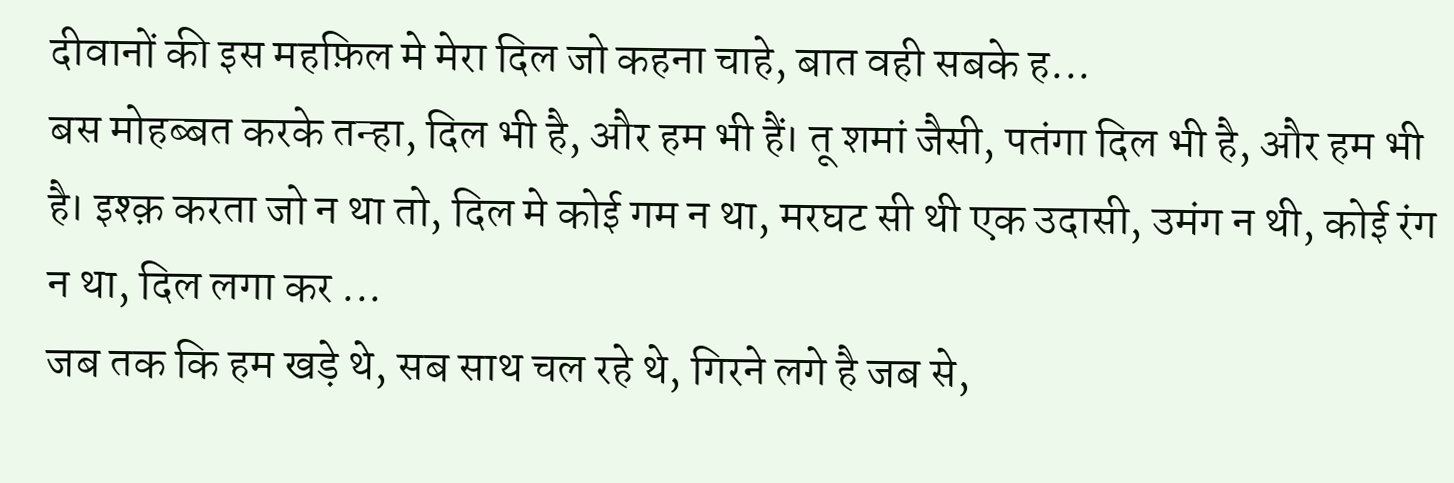दीवानों की इस महफ़िल मे मेरा दिल जो कहना चाहे, बात वही सबके ह...
बस मोहब्बत करके तन्हा, दिल भी है, और हम भी हैं। तू शमां जैसी, पतंगा दिल भी है, और हम भी है। इश्क़ करता जो न था तो, दिल मे कोई गम न था, मरघट सी थी एक उदासी, उमंग न थी, कोई रंग न था, दिल लगा कर ...
जब तक कि हम खड़े थे, सब साथ चल रहे थे, गिरने लगे है जब से,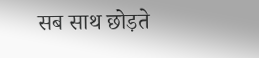सब साथ छोड़ते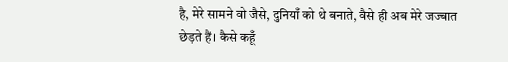है, मेरे सामने वो जैसे, दुनियाँ को थे बनाते, वैसे ही अब मेरे जज्बात छेड़ते हैं। कैसे कहूँ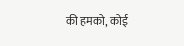की हमको, कोई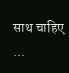साथ चाहिए ...